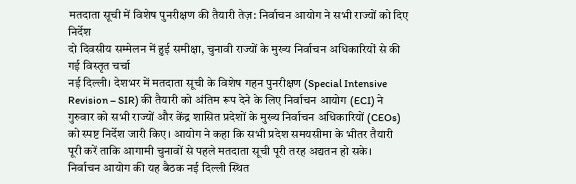मतदाता सूची में विशेष पुनरीक्षण की तैयारी तेज़: निर्वाचन आयोग ने सभी राज्यों को दिए निर्देश
दो दिवसीय सम्मेलन में हुई समीक्षा, चुनावी राज्यों के मुख्य निर्वाचन अधिकारियों से की गई विस्तृत चर्चा
नई दिल्ली। देशभर में मतदाता सूची के विशेष गहन पुनरीक्षण (Special Intensive Revision – SIR) की तैयारी को अंतिम रूप देने के लिए निर्वाचन आयोग (ECI) ने गुरुवार को सभी राज्यों और केंद्र शासित प्रदेशों के मुख्य निर्वाचन अधिकारियों (CEOs) को स्पष्ट निर्देश जारी किए। आयोग ने कहा कि सभी प्रदेश समयसीमा के भीतर तैयारी पूरी करें ताकि आगामी चुनावों से पहले मतदाता सूची पूरी तरह अद्यतन हो सके।
निर्वाचन आयोग की यह बैठक नई दिल्ली स्थित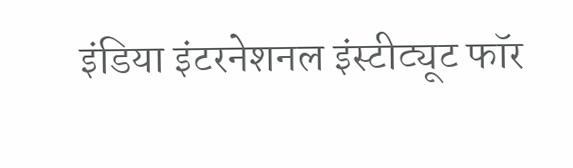इंडिया इंटरनेशनल इंस्टीट्यूट फॉर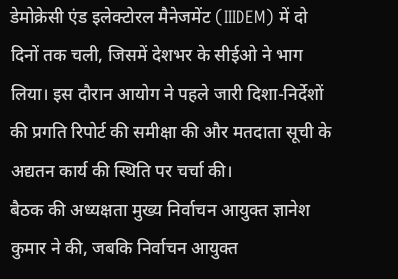डेमोक्रेसी एंड इलेक्टोरल मैनेजमेंट (IIIDEM) में दो दिनों तक चली, जिसमें देशभर के सीईओ ने भाग लिया। इस दौरान आयोग ने पहले जारी दिशा-निर्देशों की प्रगति रिपोर्ट की समीक्षा की और मतदाता सूची के अद्यतन कार्य की स्थिति पर चर्चा की।
बैठक की अध्यक्षता मुख्य निर्वाचन आयुक्त ज्ञानेश कुमार ने की, जबकि निर्वाचन आयुक्त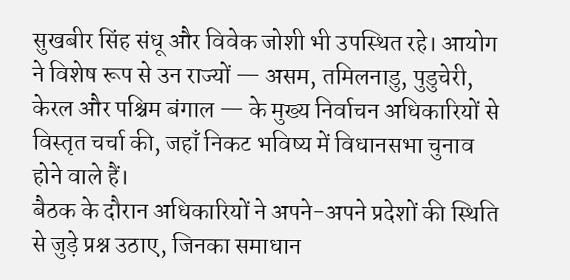सुखबीर सिंह संधू और विवेक जोशी भी उपस्थित रहे। आयोग ने विशेष रूप से उन राज्यों — असम, तमिलनाडु, पुडुचेरी, केरल और पश्चिम बंगाल — के मुख्य निर्वाचन अधिकारियों से विस्तृत चर्चा की, जहाँ निकट भविष्य में विधानसभा चुनाव होने वाले हैं।
बैठक के दौरान अधिकारियों ने अपने-अपने प्रदेशों की स्थिति से जुड़े प्रश्न उठाए, जिनका समाधान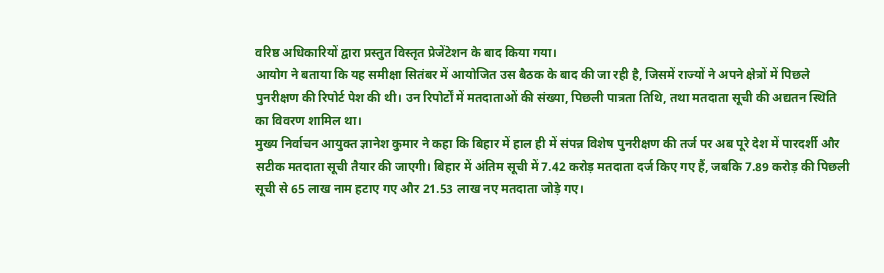वरिष्ठ अधिकारियों द्वारा प्रस्तुत विस्तृत प्रेजेंटेशन के बाद किया गया।
आयोग ने बताया कि यह समीक्षा सितंबर में आयोजित उस बैठक के बाद की जा रही है, जिसमें राज्यों ने अपने क्षेत्रों में पिछले पुनरीक्षण की रिपोर्ट पेश की थी। उन रिपोर्टों में मतदाताओं की संख्या, पिछली पात्रता तिथि, तथा मतदाता सूची की अद्यतन स्थिति का विवरण शामिल था।
मुख्य निर्वाचन आयुक्त ज्ञानेश कुमार ने कहा कि बिहार में हाल ही में संपन्न विशेष पुनरीक्षण की तर्ज पर अब पूरे देश में पारदर्शी और सटीक मतदाता सूची तैयार की जाएगी। बिहार में अंतिम सूची में 7.42 करोड़ मतदाता दर्ज किए गए हैं, जबकि 7.89 करोड़ की पिछली सूची से 65 लाख नाम हटाए गए और 21.53 लाख नए मतदाता जोड़े गए।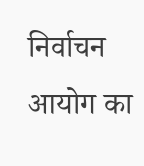निर्वाचन आयोग का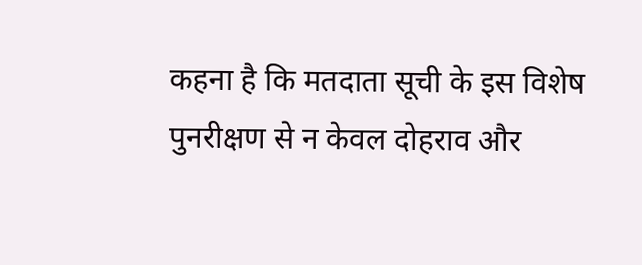कहना है कि मतदाता सूची के इस विशेष पुनरीक्षण से न केवल दोहराव और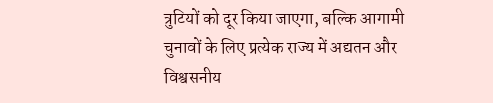त्रुटियों को दूर किया जाएगा, बल्कि आगामी चुनावों के लिए प्रत्येक राज्य में अद्यतन और विश्वसनीय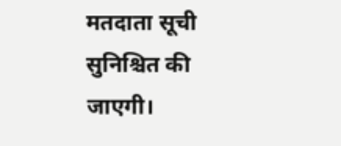मतदाता सूची सुनिश्चित की जाएगी।